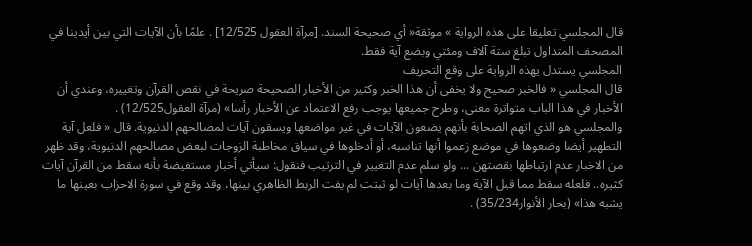قال المجلسي تعليقا على هذه الرواية » موثقة« أي صحيحة السند. [مرآة العقول 12/525] . علمًا بأن الآيات التي بين أيدينا في المصحف المتداول تبلغ ستة آلاف ومئتي وبضع آية فقط.
المجلسي يستدل يهذه الرواية على وقع التحريف
قال المجلسي « فالخبر صحيح ولا يخفى أن هذا الخبر وكثير من الأخبار الصحيحة صريحة في نقص القرآن وتغييره، وعندي أن الأخبار في هذا الباب متواترة معنى، وطرح جميعها يوجب رفع الاعتماد عن الأخبار رأسا» (مرآة العقول12/525) .
والمجلسي هو الذي اتهم الصحابة بأنهم يضعون الآيات في غير مواضعها ويسقون آيات لمصالحهم الدنيوية. قال « فلعل آية التطهير أيضا وضعوها في موضع زعموا أنها تناسبه، أو أدخلوها في سياق مخاطبة الزوجات لبعض مصالحهم الدنيوية، وقد ظهر من الاخبار عدم ارتباطها بقصتهن ... ولو سلم عدم التغيير في الترتيب فنقول: سيأتي أخبار مستفيضة بأنه سقط من القرآن آيات كثيره.. فلعله سقط مما قبل الآية وما بعدها آيات لو ثبتت لم يفت الربط الظاهري بينها، وقد وقع في سورة الاحزاب بعينها ما يشبه هذا» (بحار الأنوار35/234) .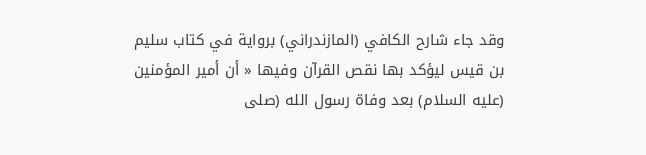وقد جاء شارح الكافي (المازندراني) برواية في كتاب سليم بن قيس ليؤكد بها نقص القرآن وفيها « أن أمير المؤمنين (عليه السلام) بعد وفاة رسول الله (صلى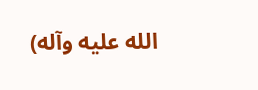الله عليه وآله)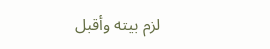لزم بيته وأقبل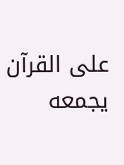على القرآن يجمعه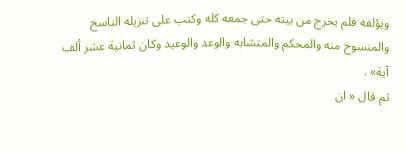ويؤلفه فلم يخرج من بيته حتى جمعه كله وكتب على تنزيله الناسخ والمنسوخ منه والمحكم والمتشابه والوعد والوعيد وكان ثمانية عشر ألف آية» .
ثم قال « ان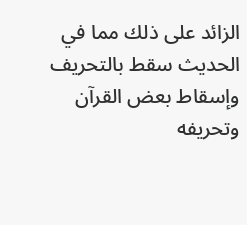الزائد على ذلك مما في الحديث سقط بالتحريف وإسقاط بعض القرآن وتحريفه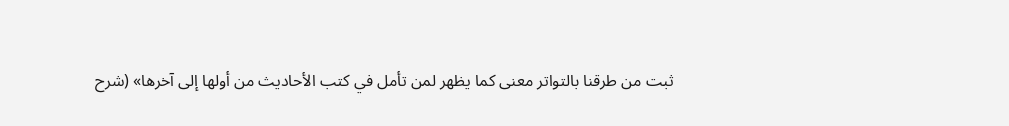ثبت من طرقنا بالتواتر معنى كما يظهر لمن تأمل في كتب الأحاديث من أولها إلى آخرها» (شرح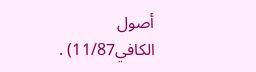أصول الكافي11/87) .